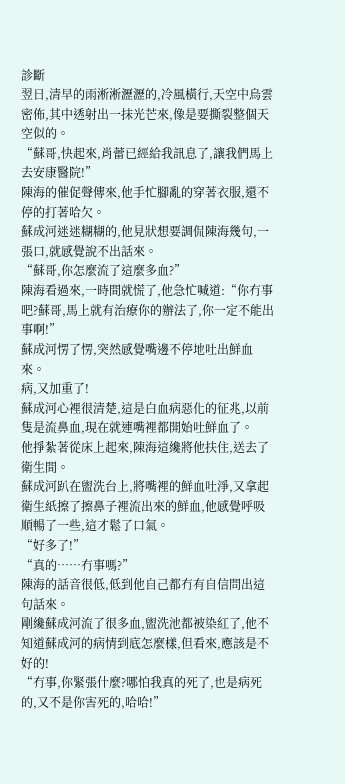診斷
翌日,清早的雨淅淅瀝瀝的,冷風橫行,天空中烏雲密佈,其中透射出一抹光芒來,像是要撕裂整個天空似的。
“蘇哥,快起來,肖蕾已經給我訊息了,讓我們馬上去安康醫院!”
陳海的催促聲傳來,他手忙腳亂的穿著衣服,還不停的打著哈欠。
蘇成河迷迷糊糊的,他見狀想要調侃陳海幾句,一張口,就感覺說不出話來。
“蘇哥,你怎麼流了這麼多血?”
陳海看過來,一時間就慌了,他急忙喊道:“你冇事吧?蘇哥,馬上就有治療你的辦法了,你一定不能出事啊!”
蘇成河愣了愣,突然感覺嘴邊不停地吐出鮮血來。
病,又加重了!
蘇成河心裡很清楚,這是白血病惡化的征兆,以前隻是流鼻血,現在就連嘴裡都開始吐鮮血了。
他掙紮著從床上起來,陳海這纔將他扶住,送去了衛生間。
蘇成河趴在盥洗台上,將嘴裡的鮮血吐淨,又拿起衛生紙擦了擦鼻子裡流出來的鮮血,他感覺呼吸順暢了一些,這才鬆了口氣。
“好多了!”
“真的……冇事嗎?”
陳海的話音很低,低到他自己都冇有自信問出這句話來。
剛纔蘇成河流了很多血,盥洗池都被染紅了,他不知道蘇成河的病情到底怎麼樣,但看來,應該是不好的!
“冇事,你緊張什麼?哪怕我真的死了,也是病死的,又不是你害死的,哈哈!”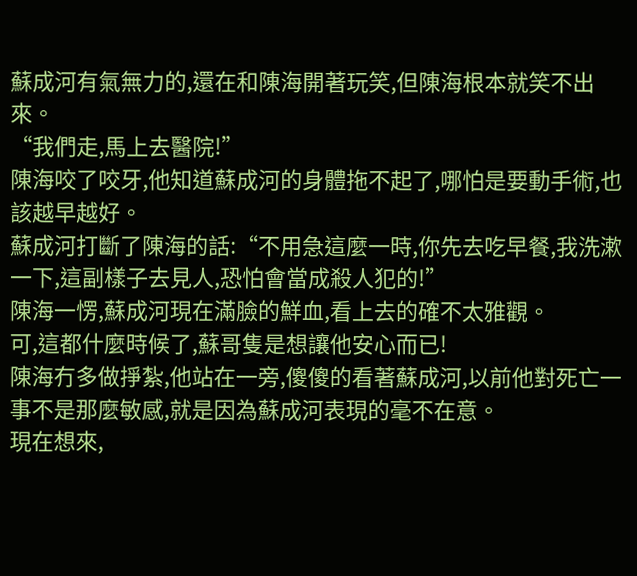蘇成河有氣無力的,還在和陳海開著玩笑,但陳海根本就笑不出來。
“我們走,馬上去醫院!”
陳海咬了咬牙,他知道蘇成河的身體拖不起了,哪怕是要動手術,也該越早越好。
蘇成河打斷了陳海的話:“不用急這麼一時,你先去吃早餐,我洗漱一下,這副樣子去見人,恐怕會當成殺人犯的!”
陳海一愣,蘇成河現在滿臉的鮮血,看上去的確不太雅觀。
可,這都什麼時候了,蘇哥隻是想讓他安心而已!
陳海冇多做掙紮,他站在一旁,傻傻的看著蘇成河,以前他對死亡一事不是那麼敏感,就是因為蘇成河表現的毫不在意。
現在想來,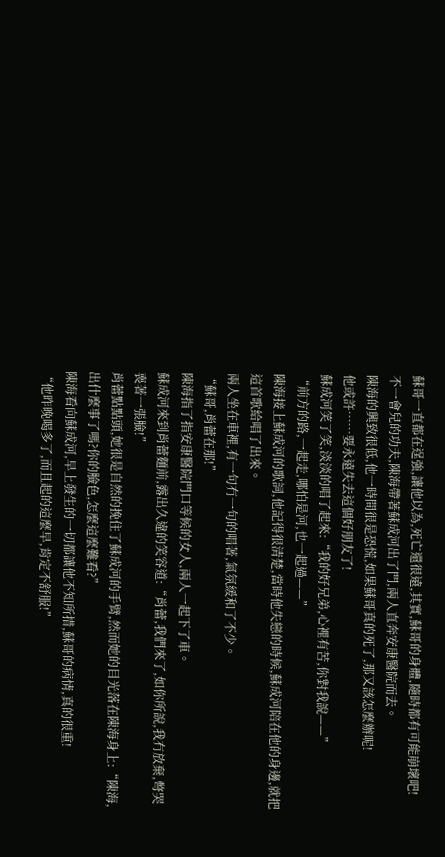蘇哥一直都在逞強,讓他以為,死亡還很遠,其實,蘇哥的身體,隨時都有可能崩壞吧!
不一會兒的功夫,陳海帶著蘇成河出了門,兩人直奔安康醫院而去。
陳海的興致很低,他一時間很是恐慌,如果蘇哥真的死了,那又該怎麼辦呢!
他或許……要永遠失去這個好朋友了!
蘇成河笑了笑,淡淡的唱了起來:“我的好兄弟,心裡有苦,你對我說——”
“前方的路,一起走,哪怕是河,也一起過——”
陳海接上蘇成河的歌詞,他記得很清楚,當時他失戀的時候,蘇成河陪在他的身邊,就把這首歌給唱了出來。
兩人坐在車裡,有一句冇一句的唱著,氣氛緩和了不少。
“蘇哥,肖蕾在那!”
陳海指了指安康醫院門口等候的女人,兩人一起下了車。
蘇成河來到肖蕾麵前,露出久違的笑容道:“肖蕾,我們來了,如你所說,我冇放棄,彆哭喪著一張臉!”
肖蕾點點頭,她很是自然的挽住了蘇成河的手臂,然而她的目光落在陳海身上:“陳海,出什麼事了嗎?你的臉色,怎麼這麼難看?”
陳海看向蘇成河,早上發生的一切都讓他不知所措,蘇哥的病情,真的很重!
“他昨晚喝多了,而且起的這麼早,肯定不舒服!”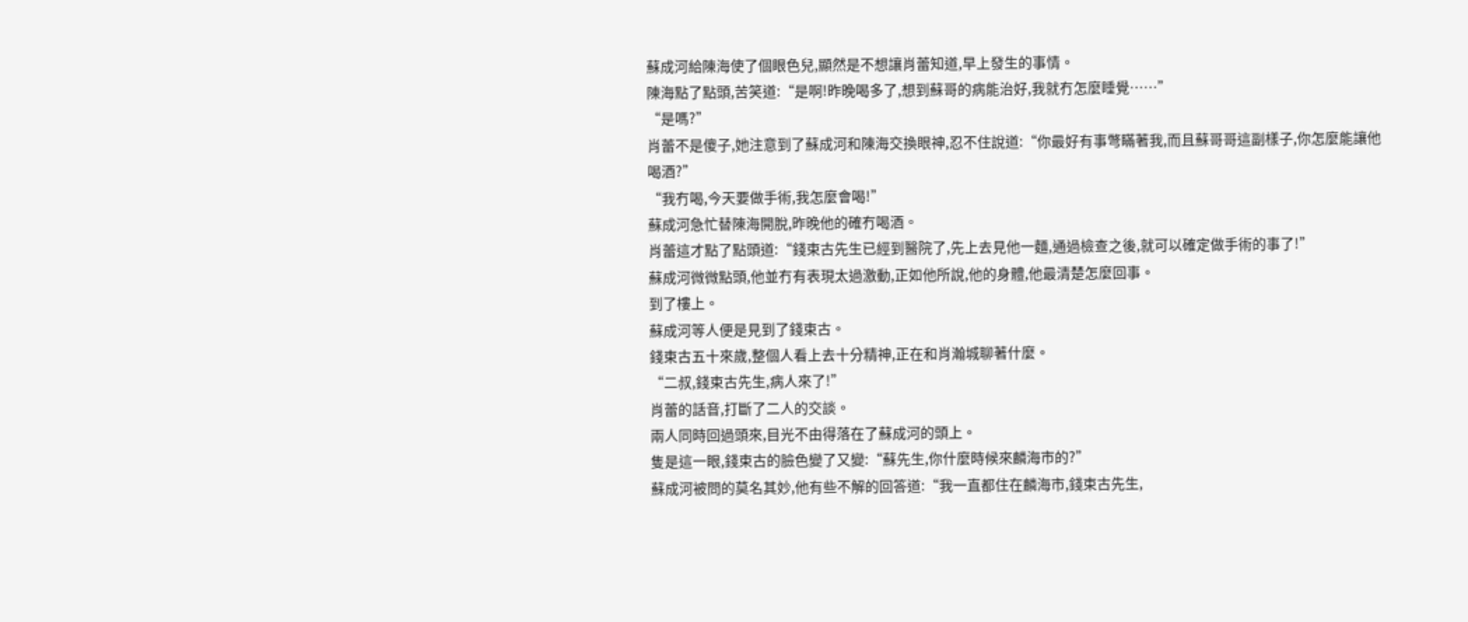蘇成河給陳海使了個眼色兒,顯然是不想讓肖蕾知道,早上發生的事情。
陳海點了點頭,苦笑道:“是啊!昨晚喝多了,想到蘇哥的病能治好,我就冇怎麼睡覺……”
“是嗎?”
肖蕾不是傻子,她注意到了蘇成河和陳海交換眼神,忍不住說道:“你最好有事彆瞞著我,而且蘇哥哥這副樣子,你怎麼能讓他喝酒?”
“我冇喝,今天要做手術,我怎麼會喝!”
蘇成河急忙替陳海開脫,昨晚他的確冇喝酒。
肖蕾這才點了點頭道:“錢束古先生已經到醫院了,先上去見他一麵,通過檢查之後,就可以確定做手術的事了!”
蘇成河微微點頭,他並冇有表現太過激動,正如他所說,他的身體,他最清楚怎麼回事。
到了樓上。
蘇成河等人便是見到了錢束古。
錢束古五十來歲,整個人看上去十分精神,正在和肖瀚城聊著什麼。
“二叔,錢束古先生,病人來了!”
肖蕾的話音,打斷了二人的交談。
兩人同時回過頭來,目光不由得落在了蘇成河的頭上。
隻是這一眼,錢束古的臉色變了又變:“蘇先生,你什麼時候來麟海市的?”
蘇成河被問的莫名其妙,他有些不解的回答道:“我一直都住在麟海市,錢束古先生,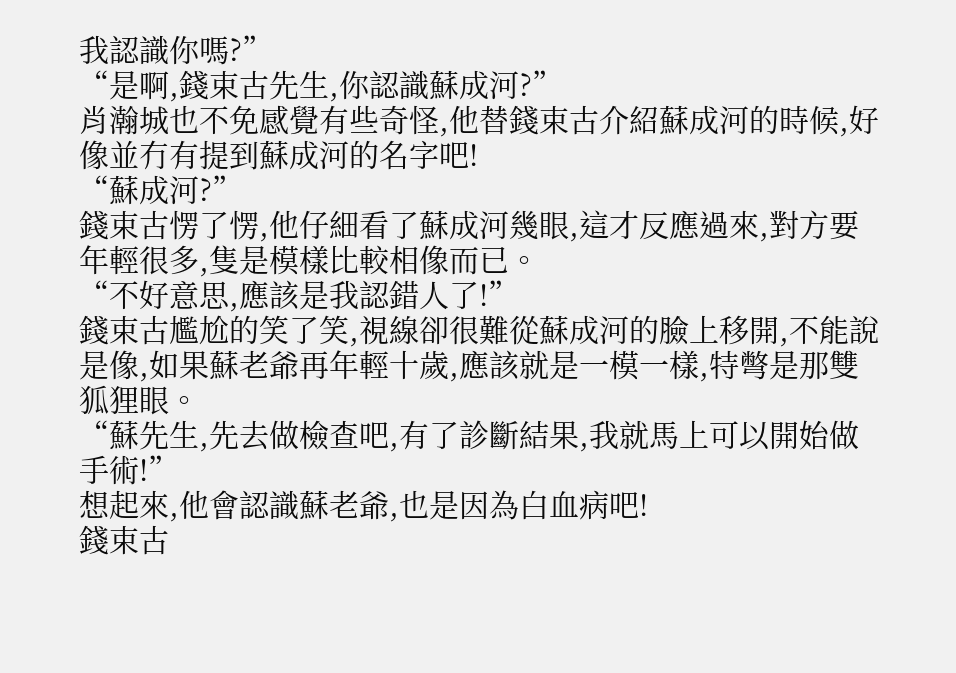我認識你嗎?”
“是啊,錢束古先生,你認識蘇成河?”
肖瀚城也不免感覺有些奇怪,他替錢束古介紹蘇成河的時候,好像並冇有提到蘇成河的名字吧!
“蘇成河?”
錢束古愣了愣,他仔細看了蘇成河幾眼,這才反應過來,對方要年輕很多,隻是模樣比較相像而已。
“不好意思,應該是我認錯人了!”
錢束古尷尬的笑了笑,視線卻很難從蘇成河的臉上移開,不能說是像,如果蘇老爺再年輕十歲,應該就是一模一樣,特彆是那雙狐狸眼。
“蘇先生,先去做檢查吧,有了診斷結果,我就馬上可以開始做手術!”
想起來,他會認識蘇老爺,也是因為白血病吧!
錢束古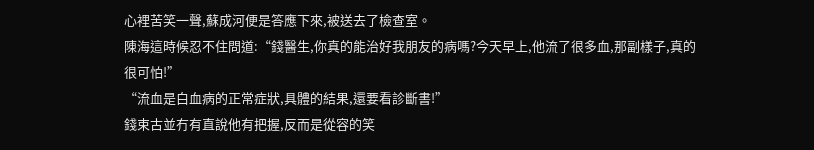心裡苦笑一聲,蘇成河便是答應下來,被送去了檢查室。
陳海這時候忍不住問道:“錢醫生,你真的能治好我朋友的病嗎?今天早上,他流了很多血,那副樣子,真的很可怕!”
“流血是白血病的正常症狀,具體的結果,還要看診斷書!”
錢束古並冇有直說他有把握,反而是從容的笑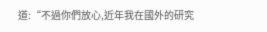道:“不過你們放心,近年我在國外的研究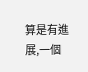算是有進展,一個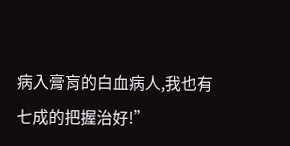病入膏肓的白血病人,我也有七成的把握治好!”